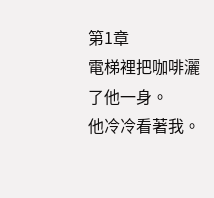第1章
電梯裡把咖啡灑了他一身。
他冷冷看著我。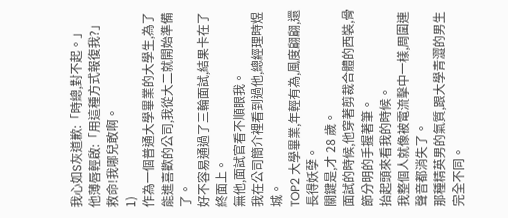我心如S灰道歉:「時總,對不起。」
他薄唇輕啟:「用這種方式報復我?」
救命!我哪兒敢啊。
1)
作為一個普通大學畢業的大學生,為了能進喜歡的公司,我從大二就開始準備了。
好不容易通過了三輪面試,結果卡在了終面上。
無他,面試官看不順眼我。
我在公司簡介裡看到過他,總經理時煜城。
TOP2 大學畢業,年輕有為,風度翩翩,還長得妖孽。
關鍵是,才 28 歲。
面試的時候,他穿著剪裁合體的西裝,骨節分明的手握著筆。
抬起頭來看我的時候。
我整個人就像被電流擊中一樣,周圍連聲音都消失了。
那種精英男的氣質,跟大學青澀的男生完全不同。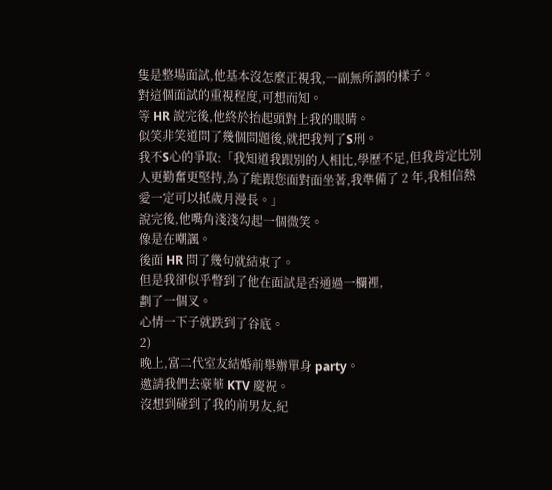隻是整場面試,他基本沒怎麼正視我,一副無所謂的樣子。
對這個面試的重視程度,可想而知。
等 HR 說完後,他終於抬起頭對上我的眼睛。
似笑非笑道問了幾個問題後,就把我判了S刑。
我不S心的爭取:「我知道我跟別的人相比,學歷不足,但我肯定比別人更勤奮更堅持,為了能跟您面對面坐著,我準備了 2 年,我相信熱愛一定可以抵歲月漫長。」
說完後,他嘴角淺淺勾起一個微笑。
像是在嘲諷。
後面 HR 問了幾句就結束了。
但是我卻似乎瞥到了他在面試是否通過一欄裡,
劃了一個叉。
心情一下子就跌到了谷底。
2)
晚上,富二代室友結婚前舉辦單身 party。
邀請我們去豪華 KTV 慶祝。
沒想到碰到了我的前男友,紀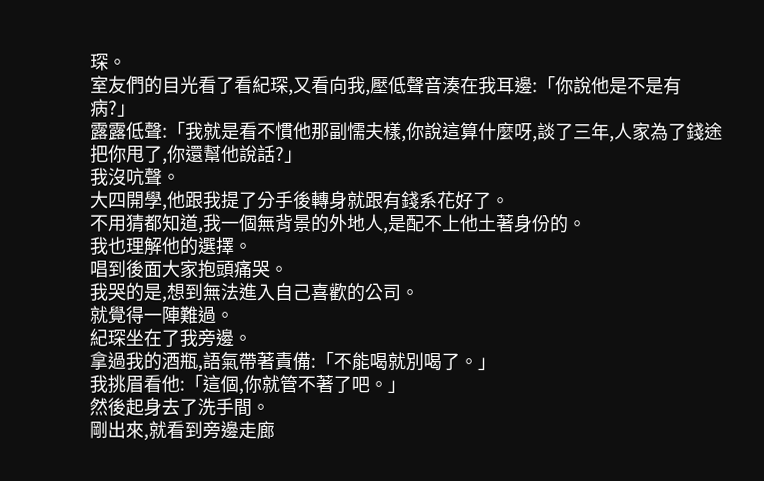琛。
室友們的目光看了看紀琛,又看向我,壓低聲音湊在我耳邊:「你說他是不是有病?」
露露低聲:「我就是看不慣他那副懦夫樣,你說這算什麼呀,談了三年,人家為了錢途把你甩了,你還幫他說話?」
我沒吭聲。
大四開學,他跟我提了分手後轉身就跟有錢系花好了。
不用猜都知道,我一個無背景的外地人,是配不上他土著身份的。
我也理解他的選擇。
唱到後面大家抱頭痛哭。
我哭的是,想到無法進入自己喜歡的公司。
就覺得一陣難過。
紀琛坐在了我旁邊。
拿過我的酒瓶,語氣帶著責備:「不能喝就別喝了。」
我挑眉看他:「這個,你就管不著了吧。」
然後起身去了洗手間。
剛出來,就看到旁邊走廊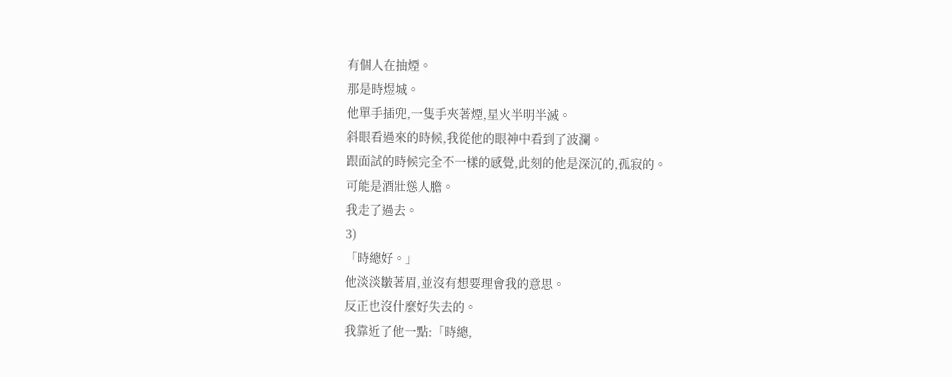有個人在抽煙。
那是時煜城。
他單手插兜,一隻手夾著煙,星火半明半滅。
斜眼看過來的時候,我從他的眼神中看到了波瀾。
跟面試的時候完全不一樣的感覺,此刻的他是深沉的,孤寂的。
可能是酒壯慫人膽。
我走了過去。
3)
「時總好。」
他淡淡皺著眉,並沒有想要理會我的意思。
反正也沒什麼好失去的。
我靠近了他一點:「時總,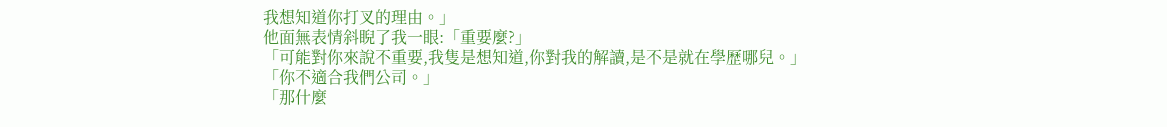我想知道你打叉的理由。」
他面無表情斜睨了我一眼:「重要麼?」
「可能對你來說不重要,我隻是想知道,你對我的解讀,是不是就在學歷哪兒。」
「你不適合我們公司。」
「那什麼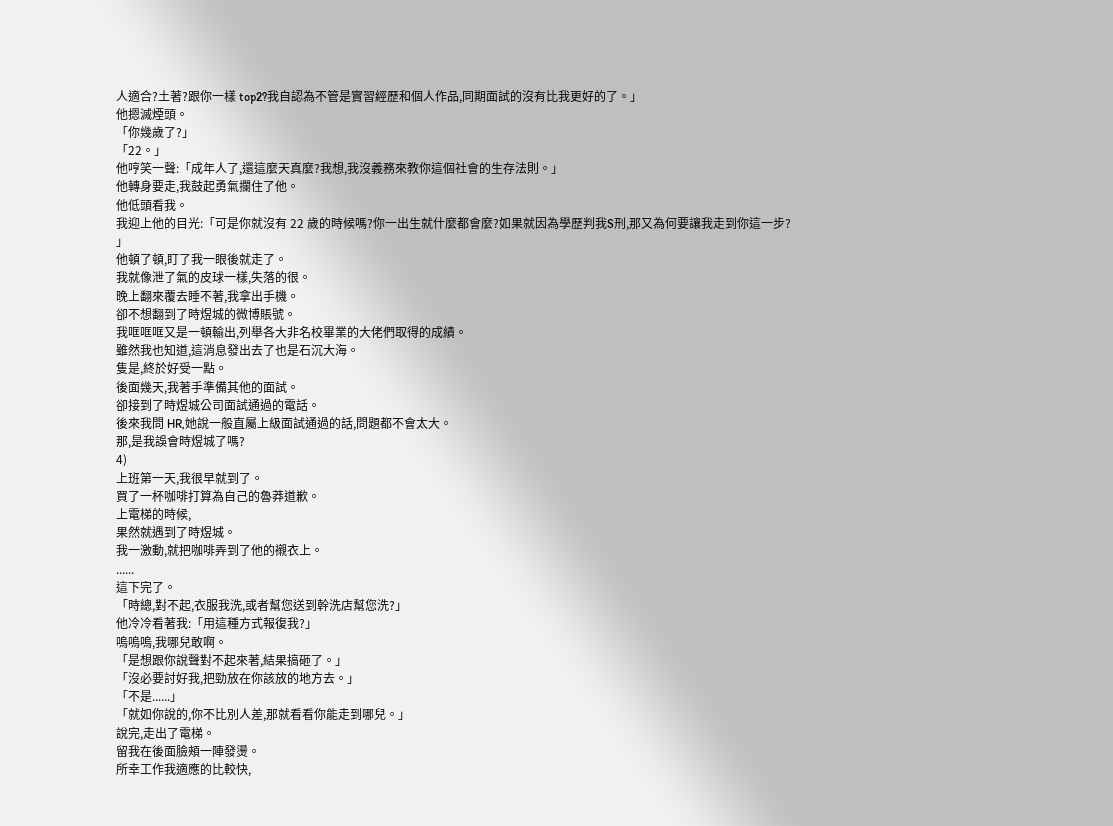人適合?土著?跟你一樣 top2?我自認為不管是實習經歷和個人作品,同期面試的沒有比我更好的了。」
他摁滅煙頭。
「你幾歲了?」
「22。」
他哼笑一聲:「成年人了,還這麼天真麼?我想,我沒義務來教你這個社會的生存法則。」
他轉身要走,我鼓起勇氣攔住了他。
他低頭看我。
我迎上他的目光:「可是你就沒有 22 歲的時候嗎?你一出生就什麼都會麼?如果就因為學歷判我S刑,那又為何要讓我走到你這一步?
」
他頓了頓,盯了我一眼後就走了。
我就像泄了氣的皮球一樣,失落的很。
晚上翻來覆去睡不著,我拿出手機。
卻不想翻到了時煜城的微博賬號。
我哐哐哐又是一頓輸出,列舉各大非名校畢業的大佬們取得的成績。
雖然我也知道,這消息發出去了也是石沉大海。
隻是,終於好受一點。
後面幾天,我著手準備其他的面試。
卻接到了時煜城公司面試通過的電話。
後來我問 HR,她說一般直屬上級面試通過的話,問題都不會太大。
那,是我誤會時煜城了嗎?
4)
上班第一天,我很早就到了。
買了一杯咖啡打算為自己的魯莽道歉。
上電梯的時候,
果然就遇到了時煜城。
我一激動,就把咖啡弄到了他的襯衣上。
......
這下完了。
「時總,對不起,衣服我洗,或者幫您送到幹洗店幫您洗?」
他冷冷看著我:「用這種方式報復我?」
嗚嗚嗚,我哪兒敢啊。
「是想跟你說聲對不起來著,結果搞砸了。」
「沒必要討好我,把勁放在你該放的地方去。」
「不是......」
「就如你說的,你不比別人差,那就看看你能走到哪兒。」
說完,走出了電梯。
留我在後面臉頰一陣發燙。
所幸工作我適應的比較快,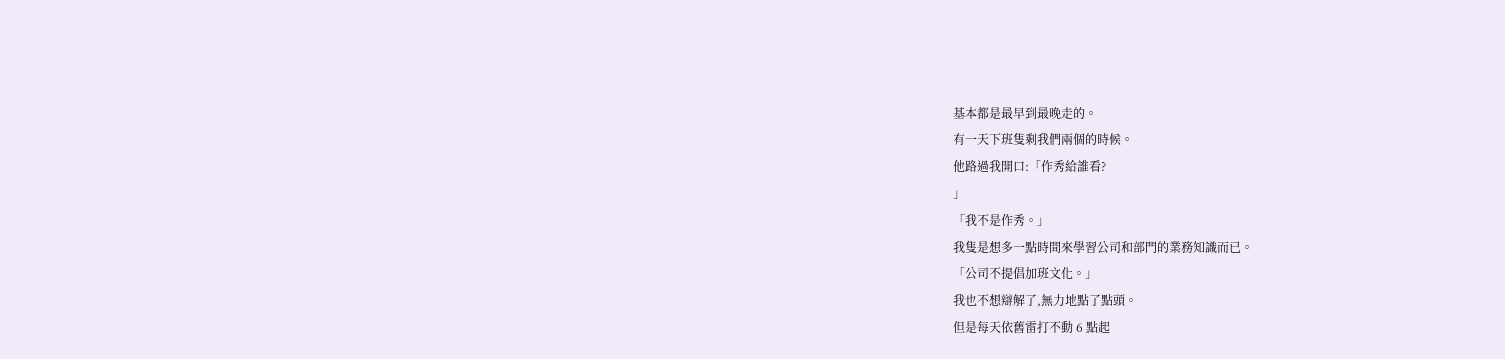基本都是最早到最晚走的。
有一天下班隻剩我們兩個的時候。
他路過我開口:「作秀給誰看?
」
「我不是作秀。」
我隻是想多一點時間來學習公司和部門的業務知識而已。
「公司不提倡加班文化。」
我也不想辯解了,無力地點了點頭。
但是每天依舊雷打不動 6 點起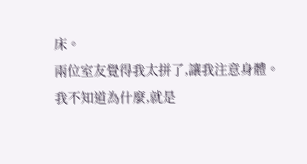床。
兩位室友覺得我太拼了,讓我注意身體。
我不知道為什麼,就是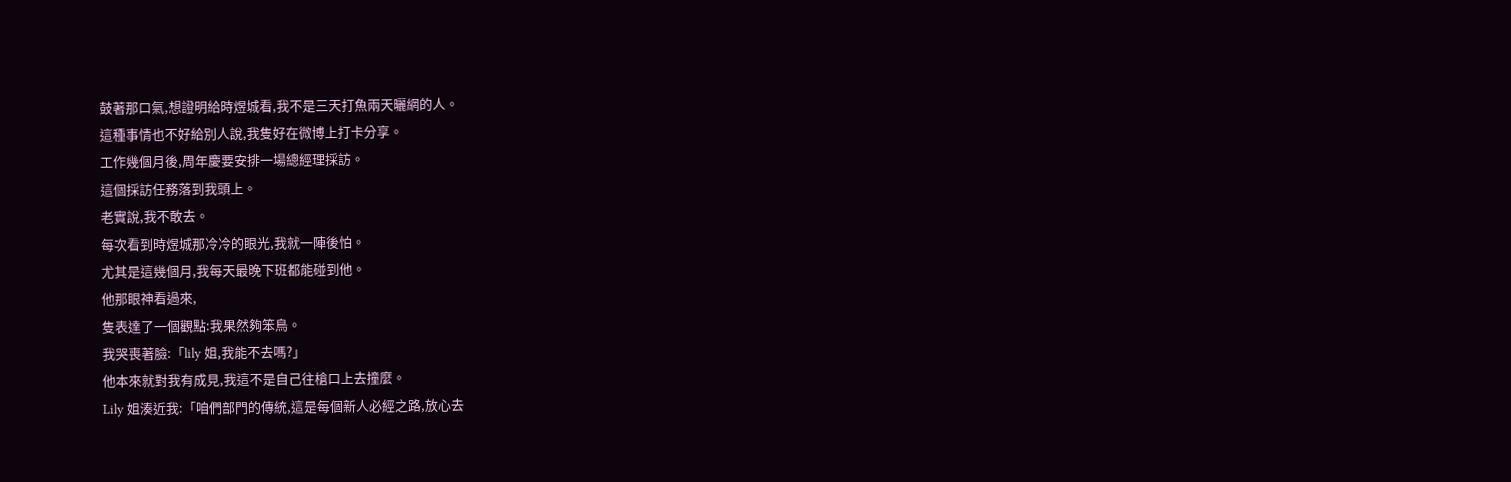鼓著那口氣,想證明給時煜城看,我不是三天打魚兩天曬網的人。
這種事情也不好給別人說,我隻好在微博上打卡分享。
工作幾個月後,周年慶要安排一場總經理採訪。
這個採訪任務落到我頭上。
老實說,我不敢去。
每次看到時煜城那冷冷的眼光,我就一陣後怕。
尤其是這幾個月,我每天最晚下班都能碰到他。
他那眼神看過來,
隻表達了一個觀點:我果然夠笨鳥。
我哭喪著臉:「lily 姐,我能不去嗎?」
他本來就對我有成見,我這不是自己往槍口上去撞麼。
Lily 姐湊近我:「咱們部門的傳統,這是每個新人必經之路,放心去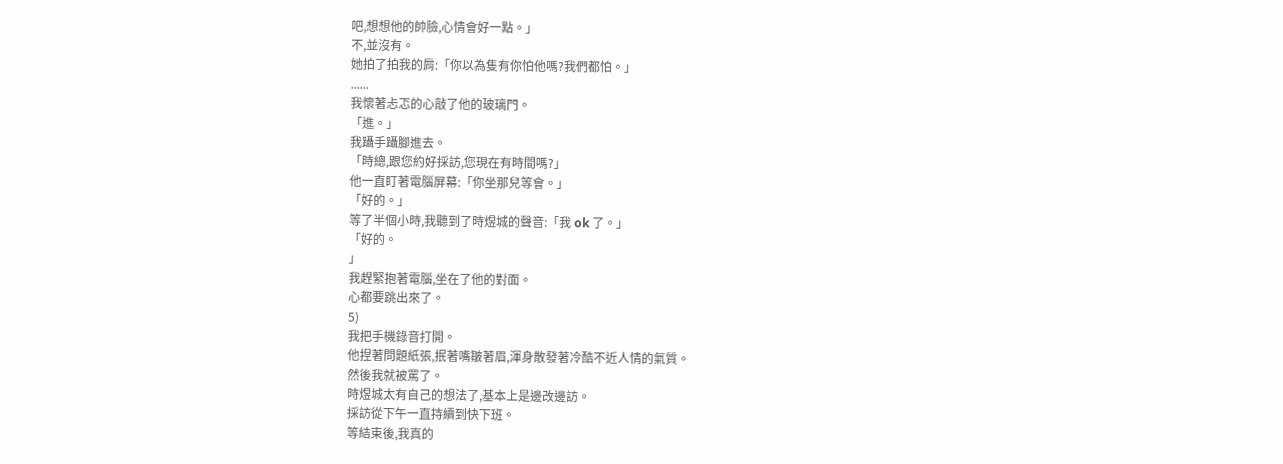吧,想想他的帥臉,心情會好一點。」
不,並沒有。
她拍了拍我的肩:「你以為隻有你怕他嗎?我們都怕。」
......
我懷著忐忑的心敲了他的玻璃門。
「進。」
我躡手躡腳進去。
「時總,跟您約好採訪,您現在有時間嗎?」
他一直盯著電腦屏幕:「你坐那兒等會。」
「好的。」
等了半個小時,我聽到了時煜城的聲音:「我 ok 了。」
「好的。
」
我趕緊抱著電腦,坐在了他的對面。
心都要跳出來了。
5)
我把手機錄音打開。
他捏著問題紙張,抿著嘴皺著眉,渾身散發著冷酷不近人情的氣質。
然後我就被罵了。
時煜城太有自己的想法了,基本上是邊改邊訪。
採訪從下午一直持續到快下班。
等結束後,我真的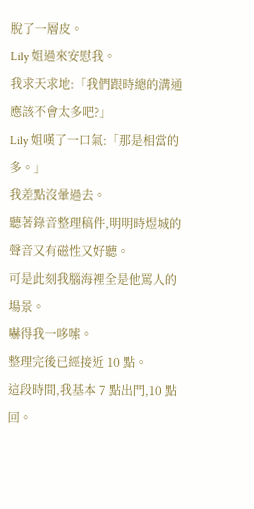脫了一層皮。
Lily 姐過來安慰我。
我求天求地:「我們跟時總的溝通應該不會太多吧?」
Lily 姐嘆了一口氣:「那是相當的多。」
我差點沒暈過去。
聽著錄音整理稿件,明明時煜城的聲音又有磁性又好聽。
可是此刻我腦海裡全是他罵人的場景。
嚇得我一哆嗦。
整理完後已經接近 10 點。
這段時間,我基本 7 點出門,10 點回。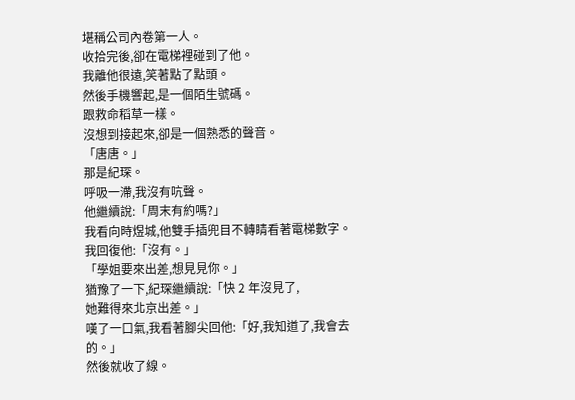堪稱公司內卷第一人。
收拾完後,卻在電梯裡碰到了他。
我離他很遠,笑著點了點頭。
然後手機響起,是一個陌生號碼。
跟救命稻草一樣。
沒想到接起來,卻是一個熟悉的聲音。
「唐唐。」
那是紀琛。
呼吸一滯,我沒有吭聲。
他繼續說:「周末有約嗎?」
我看向時煜城,他雙手插兜目不轉睛看著電梯數字。
我回復他:「沒有。」
「學姐要來出差,想見見你。」
猶豫了一下,紀琛繼續說:「快 2 年沒見了,
她難得來北京出差。」
嘆了一口氣,我看著腳尖回他:「好,我知道了,我會去的。」
然後就收了線。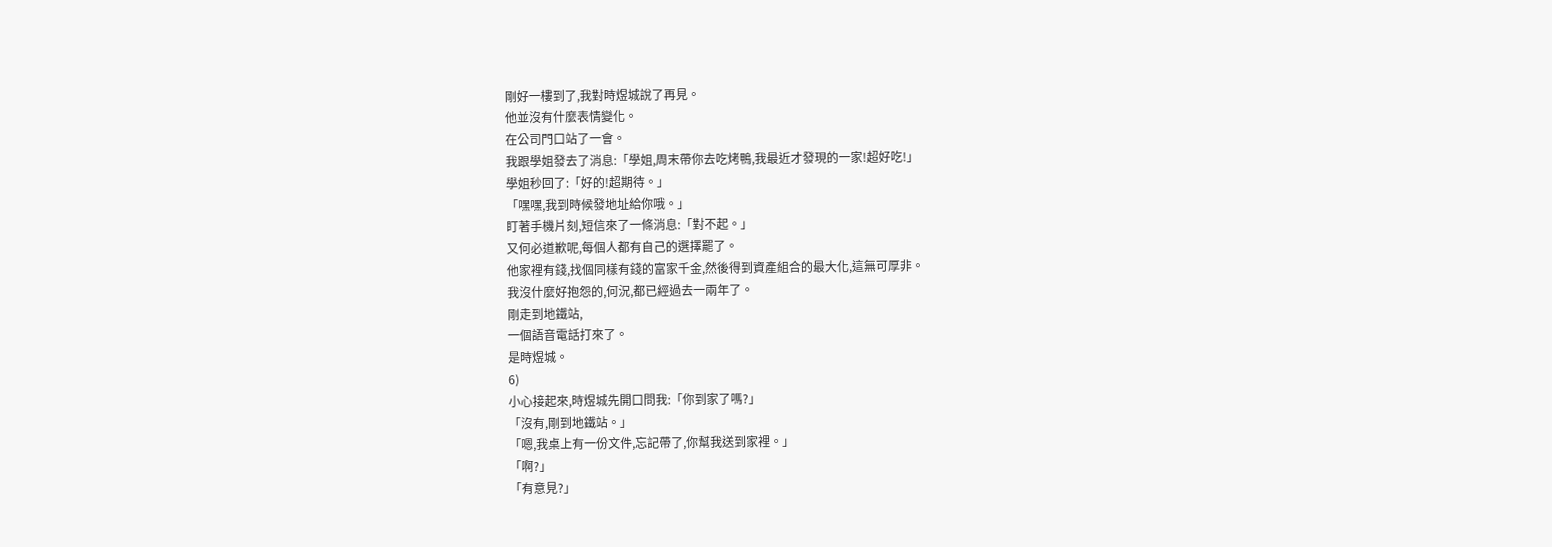剛好一樓到了,我對時煜城說了再見。
他並沒有什麼表情變化。
在公司門口站了一會。
我跟學姐發去了消息:「學姐,周末帶你去吃烤鴨,我最近才發現的一家!超好吃!」
學姐秒回了:「好的!超期待。」
「嘿嘿,我到時候發地址給你哦。」
盯著手機片刻,短信來了一條消息:「對不起。」
又何必道歉呢,每個人都有自己的選擇罷了。
他家裡有錢,找個同樣有錢的富家千金,然後得到資產組合的最大化,這無可厚非。
我沒什麼好抱怨的,何況,都已經過去一兩年了。
剛走到地鐵站,
一個語音電話打來了。
是時煜城。
6)
小心接起來,時煜城先開口問我:「你到家了嗎?」
「沒有,剛到地鐵站。」
「嗯,我桌上有一份文件,忘記帶了,你幫我送到家裡。」
「啊?」
「有意見?」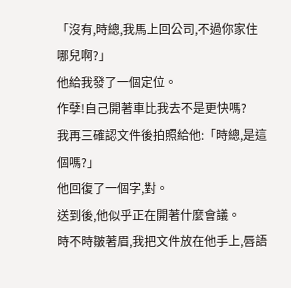「沒有,時總,我馬上回公司,不過你家住哪兒啊?」
他給我發了一個定位。
作孽!自己開著車比我去不是更快嗎?
我再三確認文件後拍照給他:「時總,是這個嗎?」
他回復了一個字,對。
送到後,他似乎正在開著什麼會議。
時不時皺著眉,我把文件放在他手上,唇語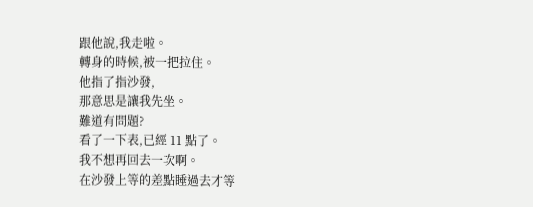跟他說,我走啦。
轉身的時候,被一把拉住。
他指了指沙發,
那意思是讓我先坐。
難道有問題?
看了一下表,已經 11 點了。
我不想再回去一次啊。
在沙發上等的差點睡過去才等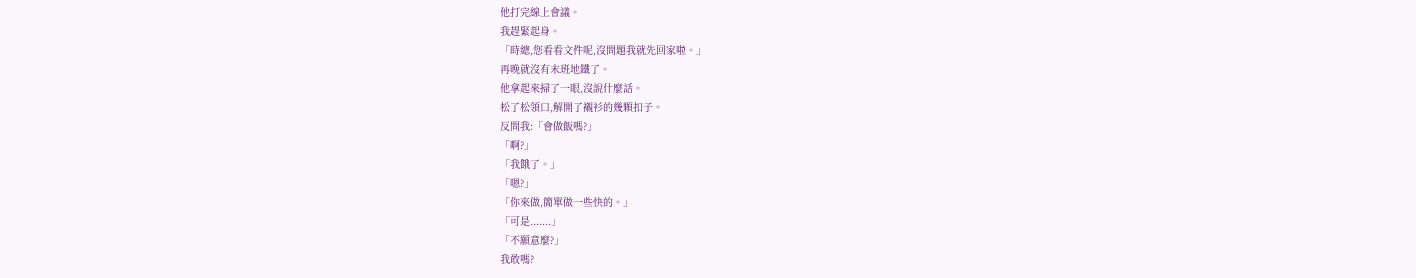他打完線上會議。
我趕緊起身。
「時總,您看看文件呢,沒問題我就先回家啦。」
再晚就沒有末班地鐵了。
他拿起來掃了一眼,沒說什麼話。
松了松領口,解開了襯衫的幾顆扣子。
反問我:「會做飯嗎?」
「啊?」
「我餓了。」
「嗯?」
「你來做,簡單做一些快的。」
「可是.......」
「不願意麼?」
我敢嗎?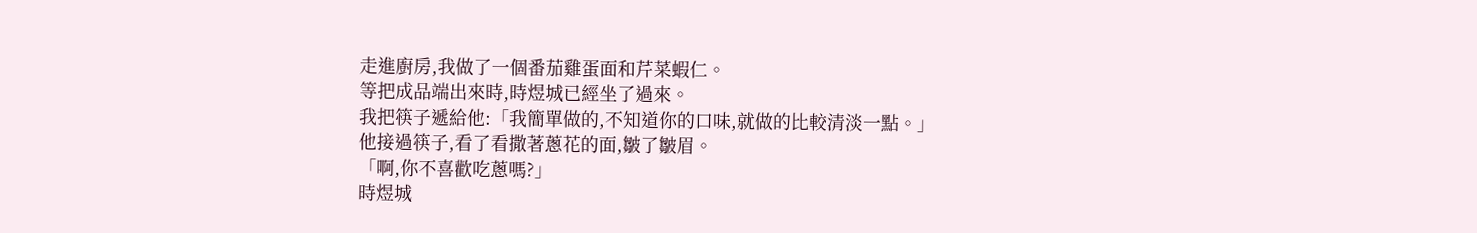走進廚房,我做了一個番茄雞蛋面和芹菜蝦仁。
等把成品端出來時,時煜城已經坐了過來。
我把筷子遞給他:「我簡單做的,不知道你的口味,就做的比較清淡一點。」
他接過筷子,看了看撒著蔥花的面,皺了皺眉。
「啊,你不喜歡吃蔥嗎?」
時煜城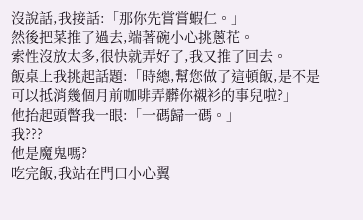沒說話,我接話:「那你先嘗嘗蝦仁。」
然後把菜推了過去,端著碗小心挑蔥花。
索性沒放太多,很快就弄好了,我又推了回去。
飯桌上我挑起話題:「時總,幫您做了這頓飯,是不是可以抵消幾個月前咖啡弄髒你襯衫的事兒啦?」
他抬起頭瞥我一眼:「一碼歸一碼。」
我???
他是魔鬼嗎?
吃完飯,我站在門口小心翼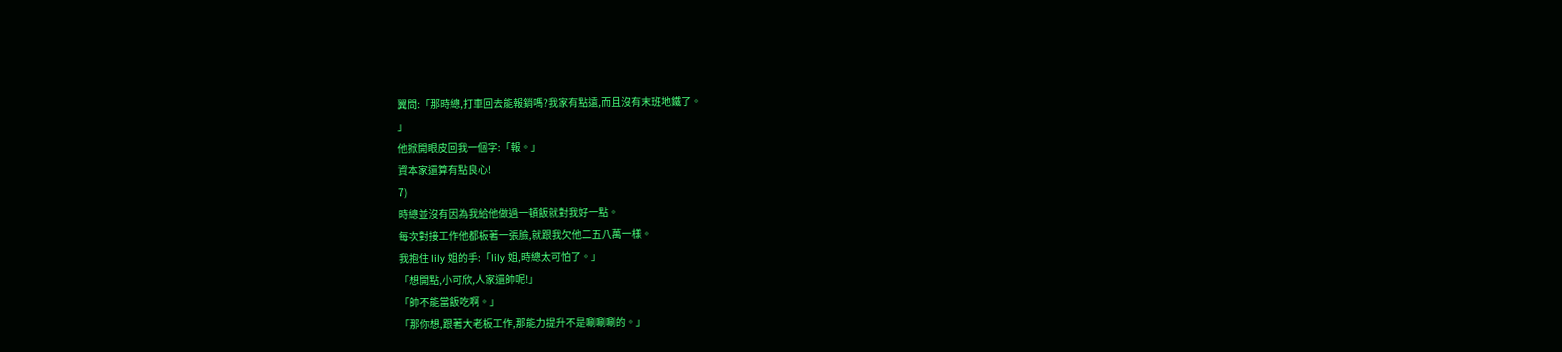翼問:「那時總,打車回去能報銷嗎?我家有點遠,而且沒有末班地鐵了。
」
他掀開眼皮回我一個字:「報。」
資本家還算有點良心!
7)
時總並沒有因為我給他做過一頓飯就對我好一點。
每次對接工作他都板著一張臉,就跟我欠他二五八萬一樣。
我抱住 lily 姐的手:「lily 姐,時總太可怕了。」
「想開點,小可欣,人家還帥呢!」
「帥不能當飯吃啊。」
「那你想,跟著大老板工作,那能力提升不是唰唰唰的。」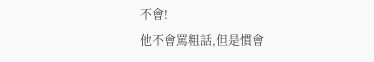不會!
他不會罵粗話,但是慣會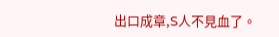出口成章,S人不見血了。